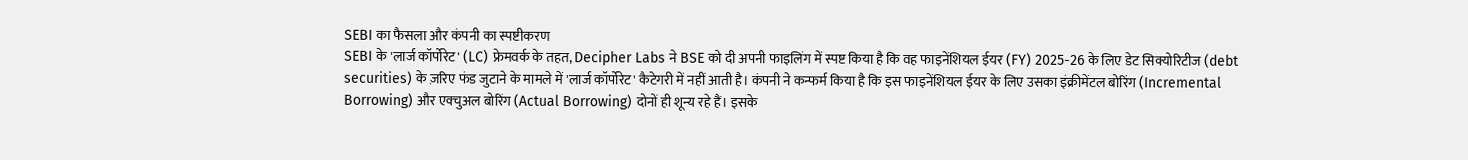SEBI का फैसला और कंपनी का स्पष्टीकरण
SEBI के 'लार्ज कॉर्पोरेट' (LC) फ्रेमवर्क के तहत, Decipher Labs ने BSE को दी अपनी फाइलिंग में स्पष्ट किया है कि वह फाइनेंशियल ईयर (FY) 2025-26 के लिए डेट सिक्योरिटीज (debt securities) के ज़रिए फंड जुटाने के मामले में 'लार्ज कॉर्पोरेट' कैटेगरी में नहीं आती है। कंपनी ने कन्फर्म किया है कि इस फाइनेंशियल ईयर के लिए उसका इंक्रीमेंटल बोरिंग (Incremental Borrowing) और एक्चुअल बोरिंग (Actual Borrowing) दोनों ही शून्य रहे हैं। इसके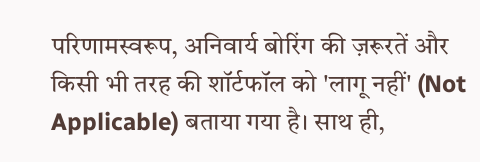परिणामस्वरूप, अनिवार्य बोरिंग की ज़रूरतें और किसी भी तरह की शॉर्टफॉल को 'लागू नहीं' (Not Applicable) बताया गया है। साथ ही,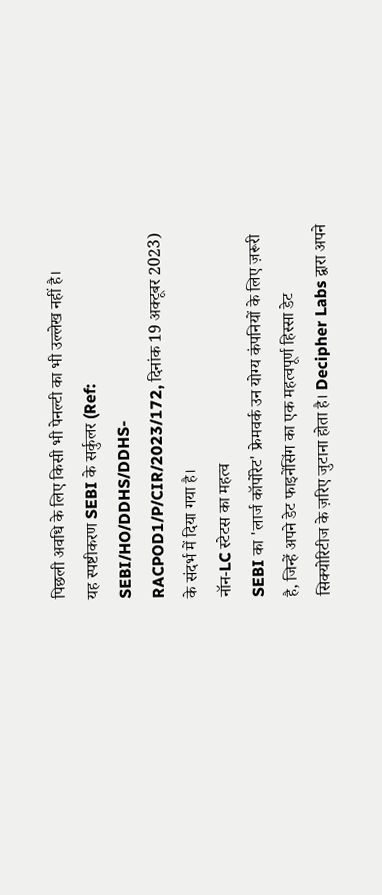पिछली अवधि के लिए किसी भी पेनल्टी का भी उल्लेख नहीं है।
यह स्पष्टीकरण SEBI के सर्कुलर (Ref: SEBI/HO/DDHS/DDHS-RACPOD1/P/CIR/2023/172, दिनांक 19 अक्टूबर 2023) के संदर्भ में दिया गया है।
नॉन-LC स्टेटस का महत्व
SEBI का 'लार्ज कॉर्पोरेट' फ्रेमवर्क उन योग्य कंपनियों के लिए ज़रूरी है, जिन्हें अपने डेट फाइनेंसिंग का एक महत्वपूर्ण हिस्सा डेट सिक्योरिटीज के ज़रिए जुटाना होता है। Decipher Labs द्वारा अपने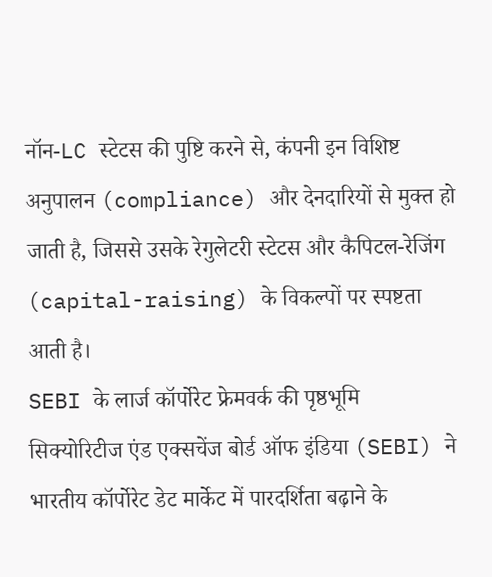नॉन-LC स्टेटस की पुष्टि करने से, कंपनी इन विशिष्ट अनुपालन (compliance) और देनदारियों से मुक्त हो जाती है, जिससे उसके रेगुलेटरी स्टेटस और कैपिटल-रेजिंग (capital-raising) के विकल्पों पर स्पष्टता आती है।
SEBI के लार्ज कॉर्पोरेट फ्रेमवर्क की पृष्ठभूमि
सिक्योरिटीज एंड एक्सचेंज बोर्ड ऑफ इंडिया (SEBI) ने भारतीय कॉर्पोरेट डेट मार्केट में पारदर्शिता बढ़ाने के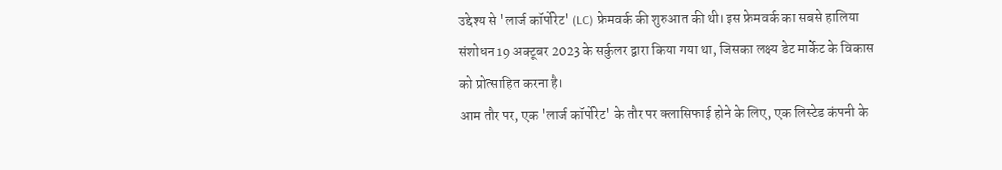उद्देश्य से 'लार्ज कॉर्पोरेट' (LC) फ्रेमवर्क की शुरुआत की थी। इस फ्रेमवर्क का सबसे हालिया संशोधन 19 अक्टूबर 2023 के सर्कुलर द्वारा किया गया था, जिसका लक्ष्य डेट मार्केट के विकास को प्रोत्साहित करना है।
आम तौर पर, एक 'लार्ज कॉर्पोरेट' के तौर पर क्लासिफाई होने के लिए, एक लिस्टेड कंपनी के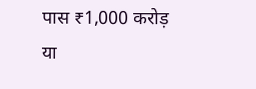पास ₹1,000 करोड़ या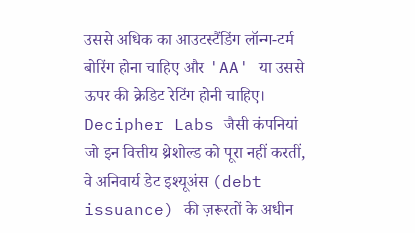उससे अधिक का आउटस्टैंडिंग लॉन्ग-टर्म बोरिंग होना चाहिए और 'AA' या उससे ऊपर की क्रेडिट रेटिंग होनी चाहिए। Decipher Labs जैसी कंपनियां जो इन वित्तीय थ्रेशोल्ड को पूरा नहीं करतीं, वे अनिवार्य डेट इश्यूअंस (debt issuance) की ज़रूरतों के अधीन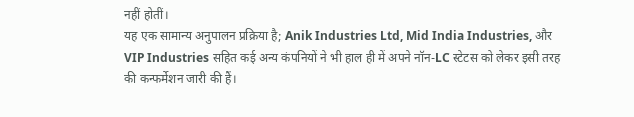नहीं होतीं।
यह एक सामान्य अनुपालन प्रक्रिया है; Anik Industries Ltd, Mid India Industries, और VIP Industries सहित कई अन्य कंपनियों ने भी हाल ही में अपने नॉन-LC स्टेटस को लेकर इसी तरह की कन्फर्मेशन जारी की हैं।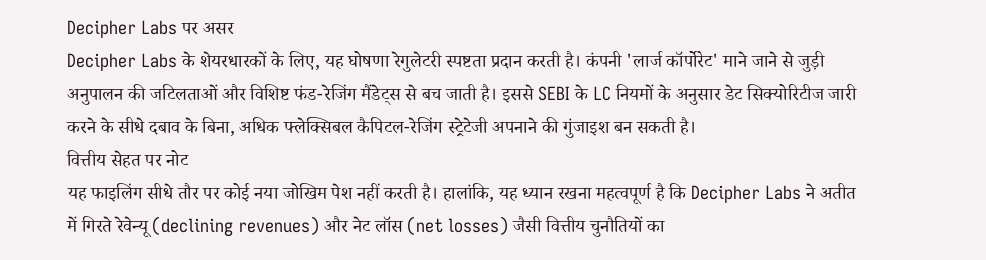Decipher Labs पर असर
Decipher Labs के शेयरधारकों के लिए, यह घोषणा रेगुलेटरी स्पष्टता प्रदान करती है। कंपनी 'लार्ज कॉर्पोरेट' माने जाने से जुड़ी अनुपालन की जटिलताओं और विशिष्ट फंड-रेजिंग मैंडेट्स से बच जाती है। इससे SEBI के LC नियमों के अनुसार डेट सिक्योरिटीज जारी करने के सीधे दबाव के बिना, अधिक फ्लेक्सिबल कैपिटल-रेजिंग स्ट्रेटेजी अपनाने की गुंजाइश बन सकती है।
वित्तीय सेहत पर नोट
यह फाइलिंग सीधे तौर पर कोई नया जोखिम पेश नहीं करती है। हालांकि, यह ध्यान रखना महत्वपूर्ण है कि Decipher Labs ने अतीत में गिरते रेवेन्यू (declining revenues) और नेट लॉस (net losses) जैसी वित्तीय चुनौतियों का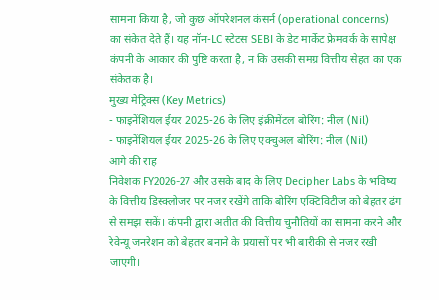सामना किया है, जो कुछ ऑपरेशनल कंसर्न (operational concerns) का संकेत देते हैं। यह नॉन-LC स्टेटस SEBI के डेट मार्केट फ्रेमवर्क के सापेक्ष कंपनी के आकार की पुष्टि करता है, न कि उसकी समग्र वित्तीय सेहत का एक संकेतक है।
मुख्य मेट्रिक्स (Key Metrics)
- फाइनेंशियल ईयर 2025-26 के लिए इंक्रीमेंटल बोरिंग: नील (Nil)
- फाइनेंशियल ईयर 2025-26 के लिए एक्चुअल बोरिंग: नील (Nil)
आगे की राह
निवेशक FY2026-27 और उसके बाद के लिए Decipher Labs के भविष्य के वित्तीय डिस्क्लोजर पर नजर रखेंगे ताकि बोरिंग एक्टिविटीज को बेहतर ढंग से समझ सकें। कंपनी द्वारा अतीत की वित्तीय चुनौतियों का सामना करने और रेवेन्यू जनरेशन को बेहतर बनाने के प्रयासों पर भी बारीकी से नजर रखी जाएगी।